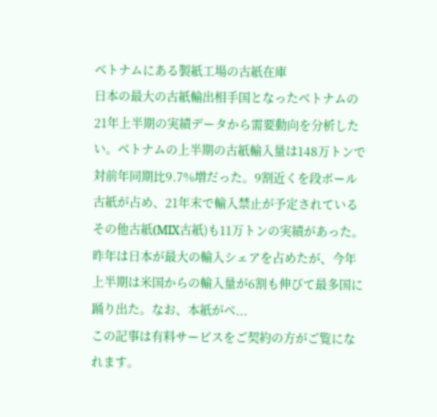ベトナムにある製紙工場の古紙在庫
日本の最大の古紙輸出相手国となったベトナムの21年上半期の実績データから需要動向を分析したい。ベトナムの上半期の古紙輸入量は148万トンで対前年同期比9.7%増だった。9割近くを段ボール古紙が占め、21年末で輸入禁止が予定されているその他古紙(MIX古紙)も11万トンの実績があった。昨年は日本が最大の輸入シェアを占めたが、今年上半期は米国からの輸入量が6割も伸びて最多国に踊り出た。なお、本紙がベ...
この記事は有料サービスをご契約の方がご覧になれます。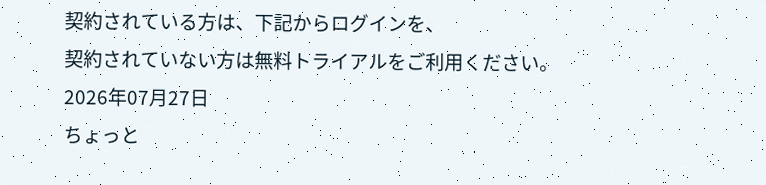契約されている方は、下記からログインを、
契約されていない方は無料トライアルをご利用ください。
2026年07月27日
ちょっと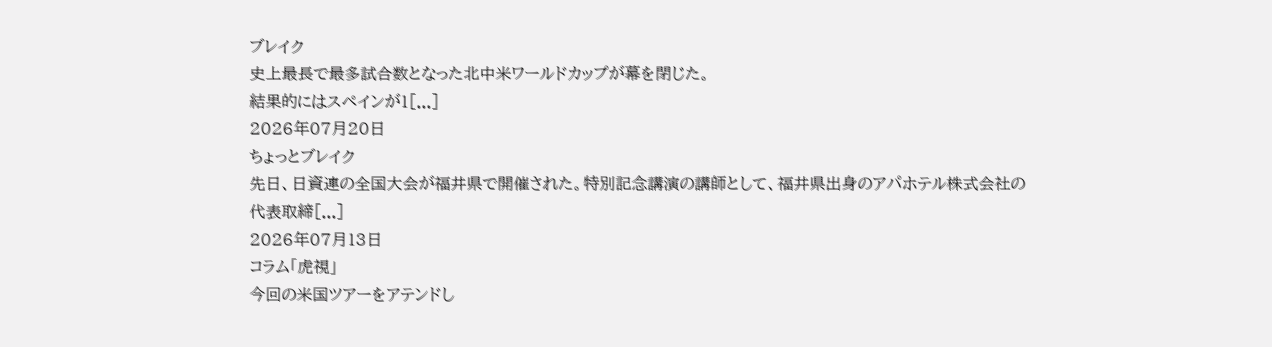ブレイク
史上最長で最多試合数となった北中米ワールドカップが幕を閉じた。
結果的にはスペインが1[...]
2026年07月20日
ちょっとブレイク
先日、日資連の全国大会が福井県で開催された。特別記念講演の講師として、福井県出身のアパホテル株式会社の代表取締[...]
2026年07月13日
コラム「虎視」
今回の米国ツアーをアテンドし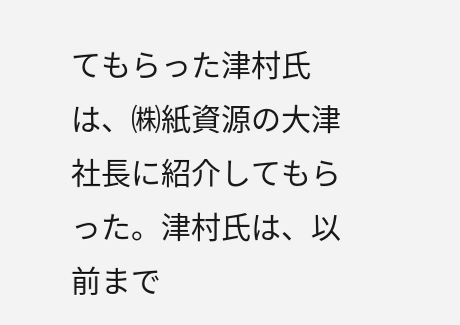てもらった津村氏は、㈱紙資源の大津社長に紹介してもらった。津村氏は、以前まで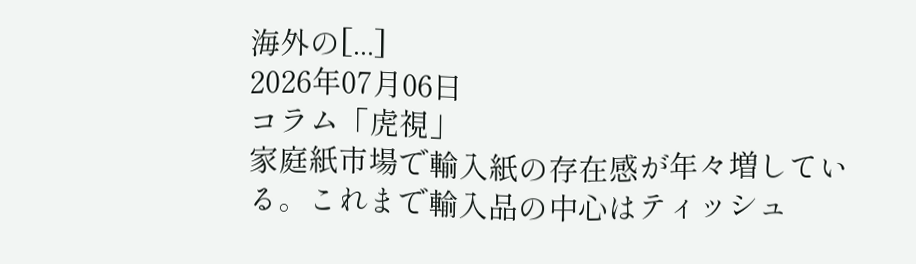海外の[...]
2026年07月06日
コラム「虎視」
家庭紙市場で輸入紙の存在感が年々増している。これまで輸入品の中心はティッシュ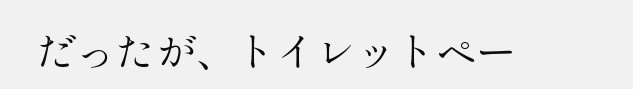だったが、トイレットペー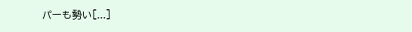パーも勢い[...]